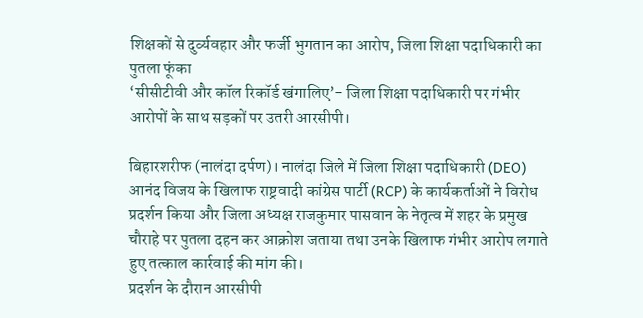शिक्षकों से दुर्व्यवहार और फर्जी भुगतान का आरोप, जिला शिक्षा पदाधिकारी का पुतला फूंका
‘सीसीटीवी और कॉल रिकॉर्ड खंगालिए’- जिला शिक्षा पदाधिकारी पर गंभीर आरोपों के साथ सड़कों पर उतरी आरसीपी।

बिहारशरीफ (नालंदा दर्पण)। नालंदा जिले में जिला शिक्षा पदाधिकारी (DEO) आनंद विजय के खिलाफ राष्ट्रवादी कांग्रेस पार्टी (RCP) के कार्यकर्ताओं ने विरोध प्रदर्शन किया और जिला अध्यक्ष राजकुमार पासवान के नेतृत्व में शहर के प्रमुख चौराहे पर पुतला दहन कर आक्रोश जताया तथा उनके खिलाफ गंभीर आरोप लगाते हुए तत्काल कार्रवाई की मांग की।
प्रदर्शन के दौरान आरसीपी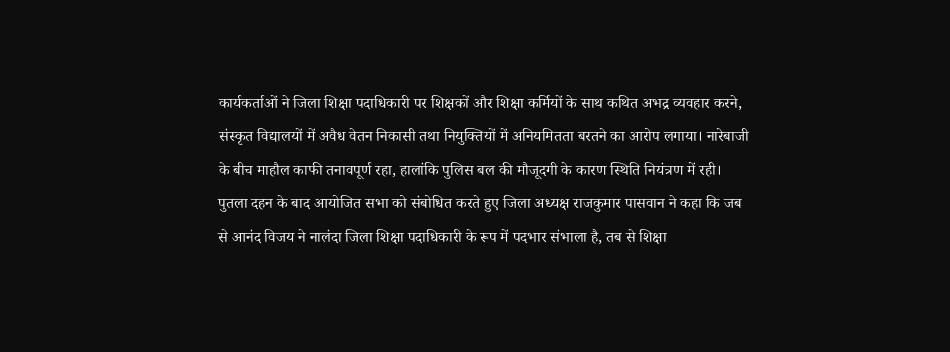कार्यकर्ताओं ने जिला शिक्षा पदाधिकारी पर शिक्षकों और शिक्षा कर्मियों के साथ कथित अभद्र व्यवहार करने, संस्कृत विद्यालयों में अवैध वेतन निकासी तथा नियुक्तियों में अनियमितता बरतने का आरोप लगाया। नारेबाजी के बीच माहौल काफी तनावपूर्ण रहा, हालांकि पुलिस बल की मौजूदगी के कारण स्थिति नियंत्रण में रही।
पुतला दहन के बाद आयोजित सभा को संबोधित करते हुए जिला अध्यक्ष राजकुमार पासवान ने कहा कि जब से आनंद विजय ने नालंदा जिला शिक्षा पदाधिकारी के रूप में पदभार संभाला है, तब से शिक्षा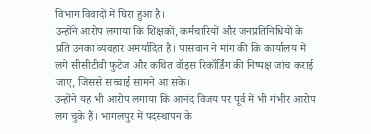विभाग विवादों में घिरा हुआ है।
उन्होंने आरोप लगाया कि शिक्षकों, कर्मचारियों और जनप्रतिनिधियों के प्रति उनका व्यवहार अमर्यादित है। पासवान ने मांग की कि कार्यालय में लगे सीसीटीवी फुटेज और कथित वॉइस रिकॉर्डिंग की निष्पक्ष जांच कराई जाए, जिससे सच्चाई सामने आ सके।
उन्होंने यह भी आरोप लगाया कि आनंद विजय पर पूर्व में भी गंभीर आरोप लग चुके हैं। भागलपुर में पदस्थापन के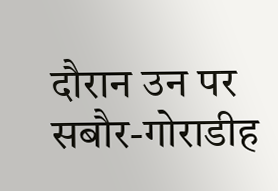दौरान उन पर सबौर-गोराडीह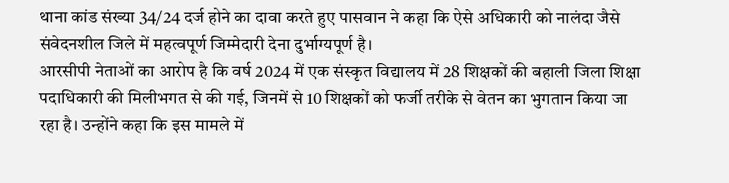थाना कांड संख्या 34/24 दर्ज होने का दावा करते हुए पासवान ने कहा कि ऐसे अधिकारी को नालंदा जैसे संवेदनशील जिले में महत्वपूर्ण जिम्मेदारी देना दुर्भाग्यपूर्ण है।
आरसीपी नेताओं का आरोप है कि वर्ष 2024 में एक संस्कृत विद्यालय में 28 शिक्षकों की बहाली जिला शिक्षा पदाधिकारी की मिलीभगत से की गई, जिनमें से 10 शिक्षकों को फर्जी तरीके से वेतन का भुगतान किया जा रहा है। उन्होंने कहा कि इस मामले में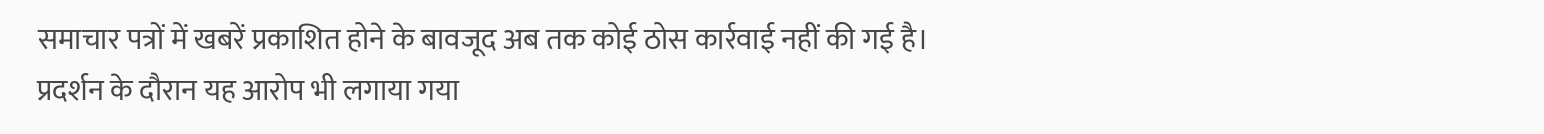समाचार पत्रों में खबरें प्रकाशित होने के बावजूद अब तक कोई ठोस कार्रवाई नहीं की गई है।
प्रदर्शन के दौरान यह आरोप भी लगाया गया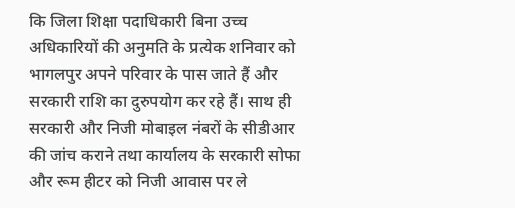कि जिला शिक्षा पदाधिकारी बिना उच्च अधिकारियों की अनुमति के प्रत्येक शनिवार को भागलपुर अपने परिवार के पास जाते हैं और सरकारी राशि का दुरुपयोग कर रहे हैं। साथ ही सरकारी और निजी मोबाइल नंबरों के सीडीआर की जांच कराने तथा कार्यालय के सरकारी सोफा और रूम हीटर को निजी आवास पर ले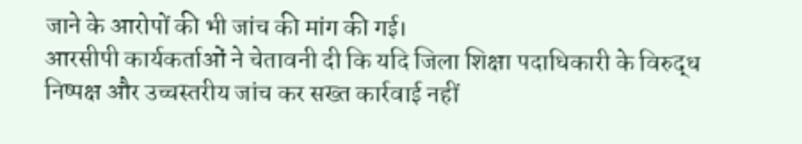जाने के आरोपों की भी जांच की मांग की गई।
आरसीपी कार्यकर्ताओं ने चेतावनी दी कि यदि जिला शिक्षा पदाधिकारी के विरुद्ध निष्पक्ष और उच्चस्तरीय जांच कर सख्त कार्रवाई नहीं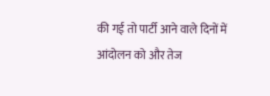की गई तो पार्टी आने वाले दिनों में आंदोलन को और तेज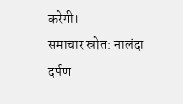करेगी।
समाचार स्रोत: नालंदा दर्पण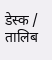डेस्क / तालिब